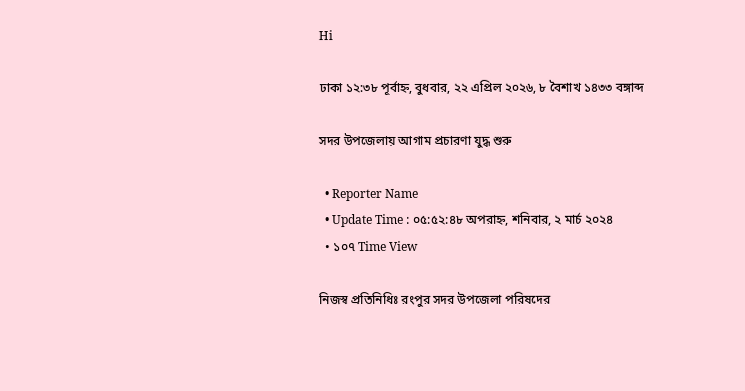Hi

ঢাকা ১২:৩৮ পূর্বাহ্ন, বুধবার, ২২ এপ্রিল ২০২৬, ৮ বৈশাখ ১৪৩৩ বঙ্গাব্দ

সদর উপজেলায় আগাম প্রচারণা যুদ্ধ শুরু

  • Reporter Name
  • Update Time : ০৫:৫২:৪৮ অপরাহ্ন, শনিবার, ২ মার্চ ২০২৪
  • ১০৭ Time View

নিজস্ব প্রতিনিধিঃ রংপুর সদর উপজেলা পরিষদের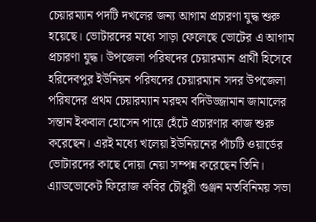চেয়ারম্যান পদটি দখলের জন্য আগাম প্রচারণা যুদ্ধ শুরু হয়েছে। ভোটারদের মধ্যে সাড়া ফেলেছে ভোটের এ আগাম প্রচারণা যুদ্ধ। উপজেলা পরিষদের চেয়ারম্যান প্রার্থী হিসেবে হরিদেবপুর ইউনিয়ন পরিষদের চেয়ারম্যান সদর উপজেলা পরিষদের প্রথম চেয়ারম্যান মরহুম বদিউজ্জামান জামালের সন্তান ইকবাল হোসেন পায়ে হেঁটে প্রচারণার কাজ শুরু করেছেন। এরই মধ্যে খলেয়া ইউনিয়নের পাঁচটি ওয়ার্ডের ভোটারদের কাছে দোয়া নেয়া সম্পন্ন করেছেন তিনি। এ্যাডভোকেট ফিরোজ কবির চৌধুরী গুঞ্জন মতবিনিময় সভা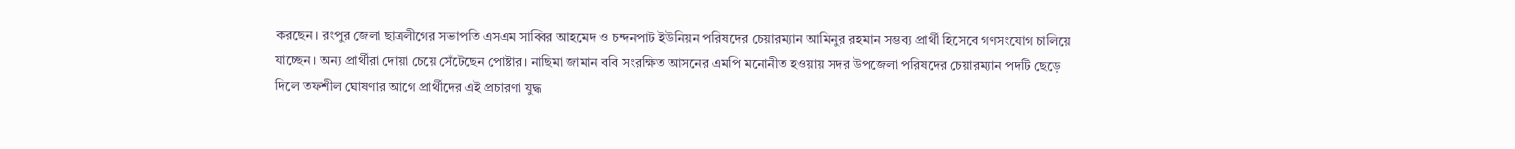করছেন। রংপুর জেলা ছাত্রলীগের সভাপতি এসএম সাব্বির আহমেদ ও চন্দনপাট ইউনিয়ন পরিষদের চেয়ারম্যান আমিনুর রহমান সম্ভব্য প্রার্থী হিসেবে গণসংযোগ চালিয়ে যাচ্ছেন। অন্য প্রার্থীরা দোয়া চেয়ে সেঁটেছেন পোষ্টার। নাছিমা জামান ববি সংরক্ষিত আসনের এমপি মনোনীত হওয়ায় সদর উপজেলা পরিষদের চেয়ারম্যান পদটি ছেড়ে দিলে তফশীল ঘোষণার আগে প্রার্থীদের এই প্রচারণা যুদ্ধ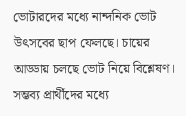ভোটারদের মধ্যে নান্দনিক ভোট উৎসবের ছাপ ফেলছে। চায়ের আড্ডায় চলছে ভোট নিয়ে বিশ্লেষণ। সম্ভব্য প্রার্থীদের মধ্যে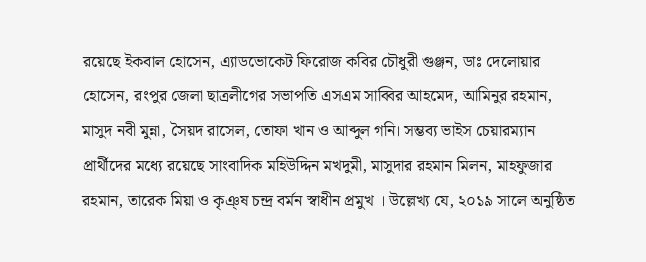রয়েছে ইকবাল হোসেন, এ্যাডভোকেট ফিরোজ কবির চৌধুরী গুঞ্জন, ডাঃ দেলোয়ার হোসেন, রংপুর জেলা ছাত্রলীগের সভাপতি এসএম সাব্বির আহমেদ, আমিনুর রহমান, মাসুদ নবী মুন্না, সৈয়দ রাসেল, তোফা খান ও আব্দুল গনি। সম্ভব্য ভাইস চেয়ারম্যান প্রার্থীদের মধ্যে রয়েছে সাংবাদিক মহিউদ্দিন মখদুমী, মাসুদার রহমান মিলন, মাহফুজার রহমান, তারেক মিয়া ও কৃঞ্ষ চন্দ্র বর্মন স্বাধীন প্রমুখ । উল্লেখ্য যে, ২০১৯ সালে অনুষ্ঠিত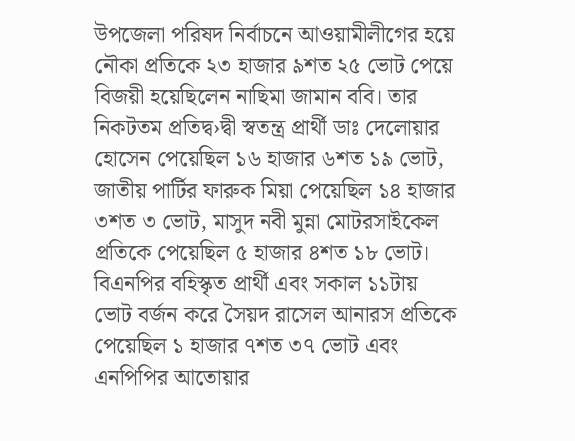উপজেলা পরিষদ নির্বাচনে আওয়ামীলীগের হয়ে নৌকা প্রতিকে ২৩ হাজার ৯শত ২৫ ভোট পেয়ে বিজয়ী হয়েছিলেন নাছিমা জামান ববি। তার নিকটতম প্রতিদ্ব›দ্বী স্বতন্ত্র প্রার্থী ডাঃ দেলোয়ার হোসেন পেয়েছিল ১৬ হাজার ৬শত ১৯ ভোট, জাতীয় পার্টির ফারুক মিয়া পেয়েছিল ১৪ হাজার ৩শত ৩ ভোট, মাসুদ নবী মুন্না মোটরসাইকেল প্রতিকে পেয়েছিল ৫ হাজার ৪শত ১৮ ভোট। বিএনপির বহিস্কৃত প্রার্থী এবং সকাল ১১টায় ভোট বর্জন করে সৈয়দ রাসেল আনারস প্রতিকে পেয়েছিল ১ হাজার ৭শত ৩৭ ভোট এবং এনপিপির আতোয়ার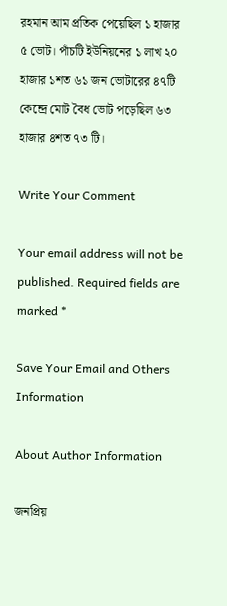রহমান আম প্রতিক পেয়েছিল ১ হাজার ৫ ভোট। পাঁচটি ইউনিয়নের ১ লাখ ২০ হাজার ১শত ৬১ জন ভোটারের ৪৭টি কেন্দ্রে মোট বৈধ ভোট পড়েছিল ৬৩ হাজার ৪শত ৭৩ টি।

Write Your Comment

Your email address will not be published. Required fields are marked *

Save Your Email and Others Information

About Author Information

জনপ্রিয়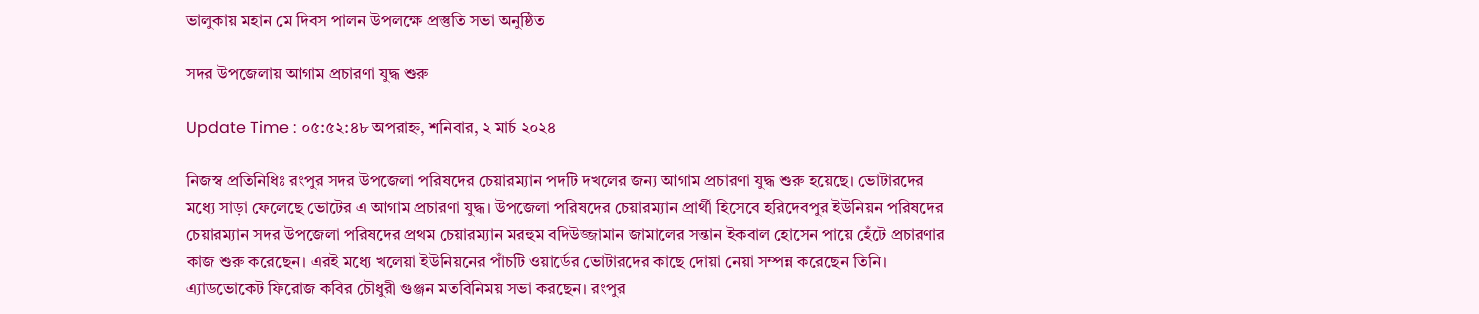ভালুকায় মহান মে দিবস পালন উপলক্ষে প্রস্তুতি সভা অনুষ্ঠিত

সদর উপজেলায় আগাম প্রচারণা যুদ্ধ শুরু

Update Time : ০৫:৫২:৪৮ অপরাহ্ন, শনিবার, ২ মার্চ ২০২৪

নিজস্ব প্রতিনিধিঃ রংপুর সদর উপজেলা পরিষদের চেয়ারম্যান পদটি দখলের জন্য আগাম প্রচারণা যুদ্ধ শুরু হয়েছে। ভোটারদের মধ্যে সাড়া ফেলেছে ভোটের এ আগাম প্রচারণা যুদ্ধ। উপজেলা পরিষদের চেয়ারম্যান প্রার্থী হিসেবে হরিদেবপুর ইউনিয়ন পরিষদের চেয়ারম্যান সদর উপজেলা পরিষদের প্রথম চেয়ারম্যান মরহুম বদিউজ্জামান জামালের সন্তান ইকবাল হোসেন পায়ে হেঁটে প্রচারণার কাজ শুরু করেছেন। এরই মধ্যে খলেয়া ইউনিয়নের পাঁচটি ওয়ার্ডের ভোটারদের কাছে দোয়া নেয়া সম্পন্ন করেছেন তিনি। এ্যাডভোকেট ফিরোজ কবির চৌধুরী গুঞ্জন মতবিনিময় সভা করছেন। রংপুর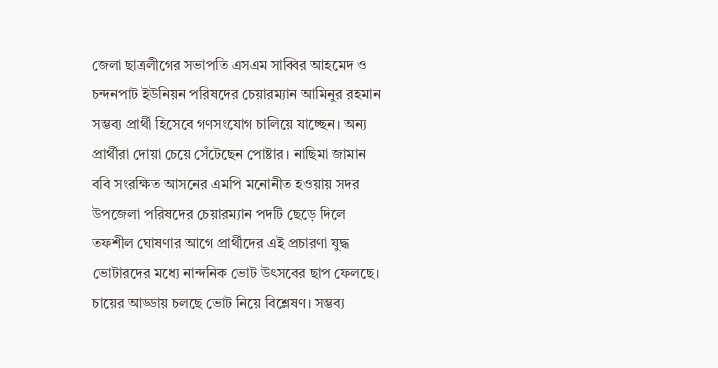জেলা ছাত্রলীগের সভাপতি এসএম সাব্বির আহমেদ ও চন্দনপাট ইউনিয়ন পরিষদের চেয়ারম্যান আমিনুর রহমান সম্ভব্য প্রার্থী হিসেবে গণসংযোগ চালিয়ে যাচ্ছেন। অন্য প্রার্থীরা দোয়া চেয়ে সেঁটেছেন পোষ্টার। নাছিমা জামান ববি সংরক্ষিত আসনের এমপি মনোনীত হওয়ায় সদর উপজেলা পরিষদের চেয়ারম্যান পদটি ছেড়ে দিলে তফশীল ঘোষণার আগে প্রার্থীদের এই প্রচারণা যুদ্ধ ভোটারদের মধ্যে নান্দনিক ভোট উৎসবের ছাপ ফেলছে। চায়ের আড্ডায় চলছে ভোট নিয়ে বিশ্লেষণ। সম্ভব্য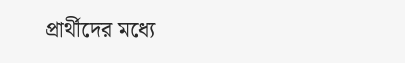প্রার্থীদের মধ্যে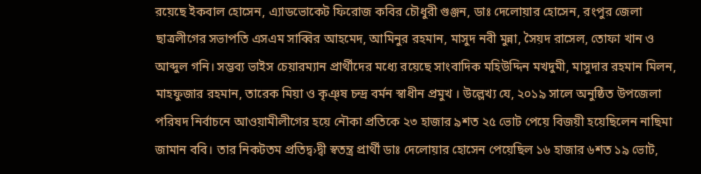রয়েছে ইকবাল হোসেন, এ্যাডভোকেট ফিরোজ কবির চৌধুরী গুঞ্জন, ডাঃ দেলোয়ার হোসেন, রংপুর জেলা ছাত্রলীগের সভাপতি এসএম সাব্বির আহমেদ, আমিনুর রহমান, মাসুদ নবী মুন্না, সৈয়দ রাসেল, তোফা খান ও আব্দুল গনি। সম্ভব্য ভাইস চেয়ারম্যান প্রার্থীদের মধ্যে রয়েছে সাংবাদিক মহিউদ্দিন মখদুমী, মাসুদার রহমান মিলন, মাহফুজার রহমান, তারেক মিয়া ও কৃঞ্ষ চন্দ্র বর্মন স্বাধীন প্রমুখ । উল্লেখ্য যে, ২০১৯ সালে অনুষ্ঠিত উপজেলা পরিষদ নির্বাচনে আওয়ামীলীগের হয়ে নৌকা প্রতিকে ২৩ হাজার ৯শত ২৫ ভোট পেয়ে বিজয়ী হয়েছিলেন নাছিমা জামান ববি। তার নিকটতম প্রতিদ্ব›দ্বী স্বতন্ত্র প্রার্থী ডাঃ দেলোয়ার হোসেন পেয়েছিল ১৬ হাজার ৬শত ১৯ ভোট,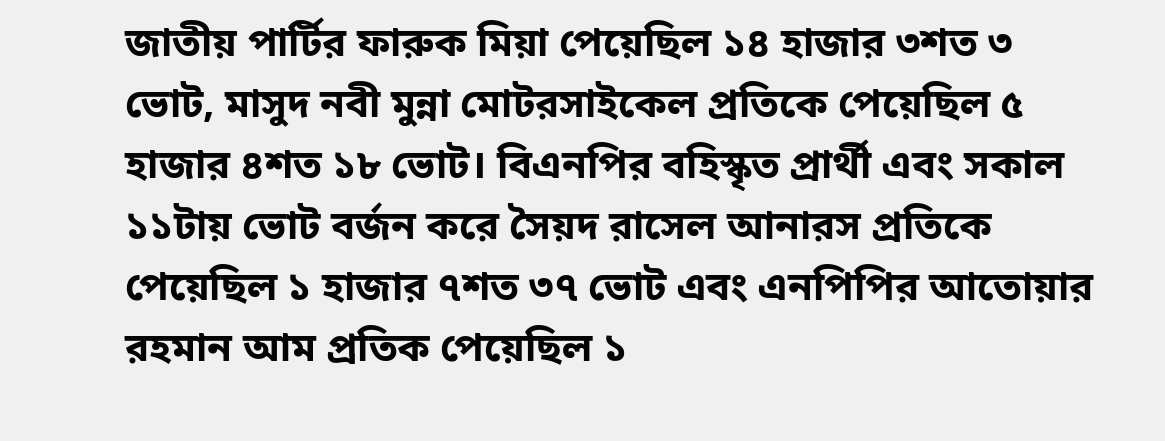জাতীয় পার্টির ফারুক মিয়া পেয়েছিল ১৪ হাজার ৩শত ৩ ভোট, মাসুদ নবী মুন্না মোটরসাইকেল প্রতিকে পেয়েছিল ৫ হাজার ৪শত ১৮ ভোট। বিএনপির বহিস্কৃত প্রার্থী এবং সকাল ১১টায় ভোট বর্জন করে সৈয়দ রাসেল আনারস প্রতিকে পেয়েছিল ১ হাজার ৭শত ৩৭ ভোট এবং এনপিপির আতোয়ার রহমান আম প্রতিক পেয়েছিল ১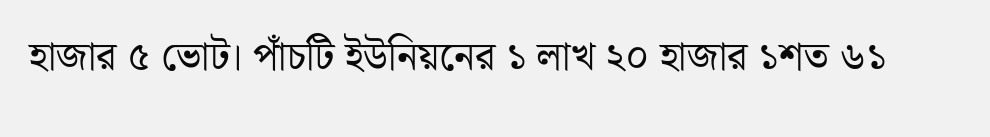হাজার ৫ ভোট। পাঁচটি ইউনিয়নের ১ লাখ ২০ হাজার ১শত ৬১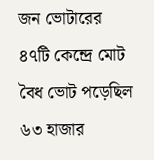জন ভোটারের ৪৭টি কেন্দ্রে মোট বৈধ ভোট পড়েছিল ৬৩ হাজার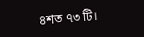৪শত ৭৩ টি।